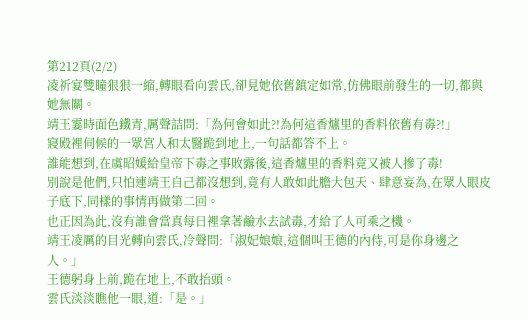第212頁(2/2)
凌祈宴雙瞳狠狠一縮,轉眼看向雲氏,卻見她依舊鎮定如常,仿佛眼前發生的一切,都與她無關。
靖王霎時面色鐵青,厲聲詰問:「為何會如此?!為何這香爐里的香料依舊有毒?!」
寢殿裡伺候的一眾宮人和太醫跪到地上,一句話都答不上。
誰能想到,在虞昭媛給皇帝下毒之事敗露後,這香爐里的香料竟又被人摻了毒!
別說是他們,只怕連靖王自己都沒想到,竟有人敢如此膽大包天、肆意妄為,在眾人眼皮子底下,同樣的事情再做第二回。
也正因為此,沒有誰會當真每日裡拿著鹼水去試毒,才給了人可乘之機。
靖王凌厲的目光轉向雲氏,冷聲問:「淑妃娘娘,這個叫王德的內侍,可是你身邊之人。」
王德躬身上前,跪在地上,不敢抬頭。
雲氏淡淡瞧他一眼,道:「是。」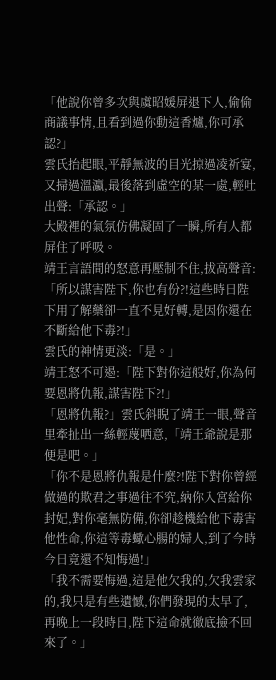「他說你曾多次與虞昭媛屏退下人,偷偷商議事情,且看到過你動這香爐,你可承認?」
雲氏抬起眼,平靜無波的目光掠過凌祈宴,又掃過溫瀛,最後落到虛空的某一處,輕吐出聲:「承認。」
大殿裡的氣氛仿佛凝固了一瞬,所有人都屏住了呼吸。
靖王言語間的怒意再壓制不住,拔高聲音:「所以謀害陛下,你也有份?!這些時日陛下用了解藥卻一直不見好轉,是因你還在不斷給他下毒?!」
雲氏的神情更淡:「是。」
靖王怒不可遏:「陛下對你這般好,你為何要恩將仇報,謀害陛下?!」
「恩將仇報?」雲氏斜睨了靖王一眼,聲音里牽扯出一絲輕蔑哂意,「靖王爺說是那便是吧。」
「你不是恩將仇報是什麼?!陛下對你曾經做過的欺君之事過往不究,納你入宮給你封妃,對你毫無防備,你卻趁機給他下毒害他性命,你這等毒蠍心腸的婦人,到了今時今日竟還不知悔過!」
「我不需要悔過,這是他欠我的,欠我雲家的,我只是有些遺憾,你們發現的太早了,再晚上一段時日,陛下這命就徹底撿不回來了。」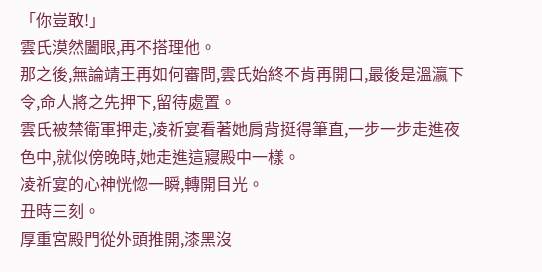「你豈敢!」
雲氏漠然闔眼,再不搭理他。
那之後,無論靖王再如何審問,雲氏始終不肯再開口,最後是溫瀛下令,命人將之先押下,留待處置。
雲氏被禁衛軍押走,凌祈宴看著她肩背挺得筆直,一步一步走進夜色中,就似傍晚時,她走進這寢殿中一樣。
凌祈宴的心神恍惚一瞬,轉開目光。
丑時三刻。
厚重宮殿門從外頭推開,漆黑沒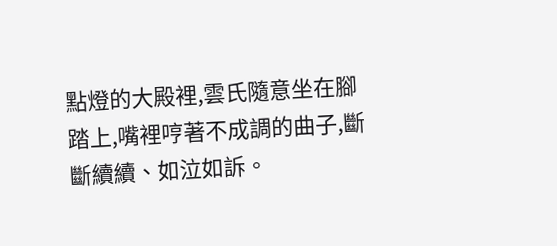點燈的大殿裡,雲氏隨意坐在腳踏上,嘴裡哼著不成調的曲子,斷斷續續、如泣如訴。